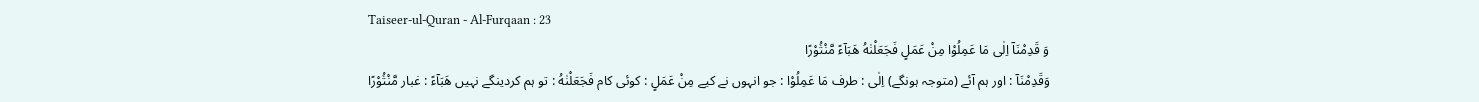Taiseer-ul-Quran - Al-Furqaan : 23
وَ قَدِمْنَاۤ اِلٰى مَا عَمِلُوْا مِنْ عَمَلٍ فَجَعَلْنٰهُ هَبَآءً مَّنْثُوْرًا
وَقَدِمْنَآ : اور ہم آئے (متوجہ ہونگے) اِلٰى : طرف مَا عَمِلُوْا : جو انہوں نے کیے مِنْ عَمَلٍ : کوئی کام فَجَعَلْنٰهُ : تو ہم کردینگے نہیں هَبَآءً : غبار مَّنْثُوْرًا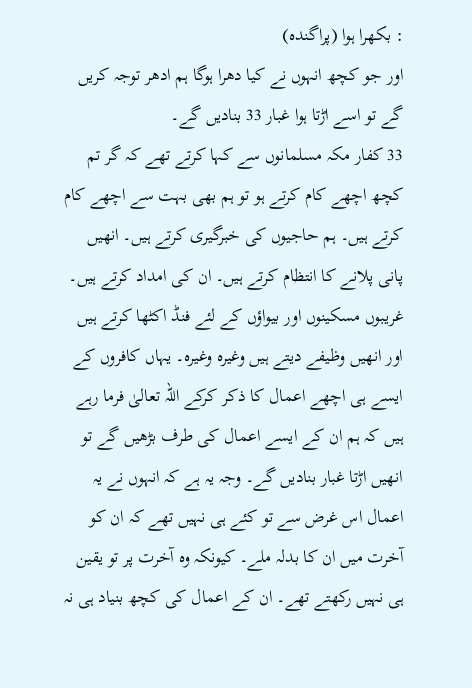: بکھرا ہوا (پراگندہ)
اور جو کچھ انہوں نے کیا دھرا ہوگا ہم ادھر توجہ کریں گے تو اسے اڑتا ہوا غبار 33 بنادیں گے۔
33 کفار مکہ مسلمانوں سے کہا کرتے تھے کہ گر تم کچھ اچھے کام کرتے ہو تو ہم بھی بہت سے اچھے کام کرتے ہیں۔ ہم حاجیوں کی خبرگیری کرتے ہیں۔ انھیں پانی پلانے کا انتظام کرتے ہیں۔ ان کی امداد کرتے ہیں۔ غریبوں مسکینوں اور بیواؤں کے لئے فنڈ اکٹھا کرتے ہیں اور انھیں وظیفے دیتے ہیں وغیرہ وغیرہ۔ یہاں کافروں کے ایسے ہی اچھے اعمال کا ذکر کرکے اللہ تعالیٰ فرما رہے ہیں کہ ہم ان کے ایسے اعمال کی طرف بڑھیں گے تو انھیں اڑتا غبار بنادیں گے۔ وجہ یہ ہے کہ انہوں نے یہ اعمال اس غرض سے تو کئے ہی نہیں تھے کہ ان کو آخرت میں ان کا بدلہ ملے۔ کیونکہ وہ آخرت پر تو یقین ہی نہیں رکھتے تھے۔ ان کے اعمال کی کچھ بنیاد ہی نہ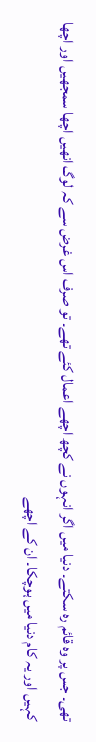تھی۔ جس پر وہ قائم رہ سکتے۔ دنیا میں اگر انہوں نے کچھ اچھے اعمال کئے تھے۔ تو صرف اس غرض سے کہ لوگ انھیں اچھا سمجھیں اور اچھا کہیں اور یہ کام دنیا میں ہوچکا۔ ان کے اچھے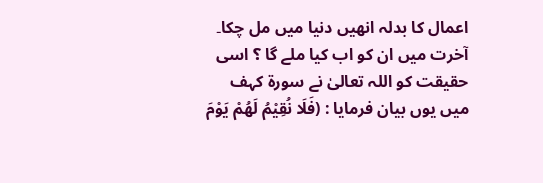اعمال کا بدلہ انھیں دنیا میں مل چکا۔ آخرت میں ان کو اب کیا ملے گا ؟ اسی حقیقت کو اللہ تعالیٰ نے سورة کہف میں یوں بیان فرمایا : (فَلَا نُقِيْمُ لَهُمْ يَوْمَ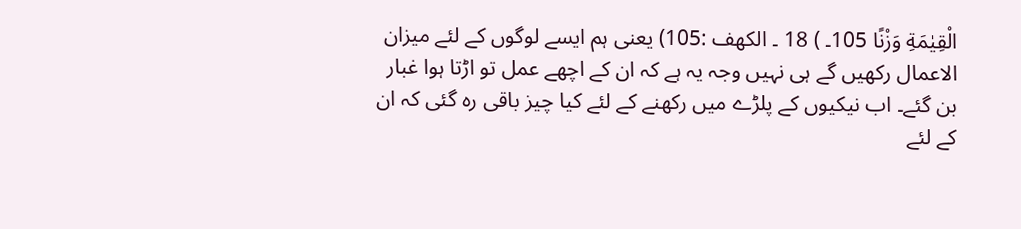الْقِيٰمَةِ وَزْنًا 105۔ ) 18 ۔ الكهف :105) یعنی ہم ایسے لوگوں کے لئے میزان الاعمال رکھیں گے ہی نہیں وجہ یہ ہے کہ ان کے اچھے عمل تو اڑتا ہوا غبار بن گئے۔ اب نیکیوں کے پلڑے میں رکھنے کے لئے کیا چیز باقی رہ گئی کہ ان کے لئے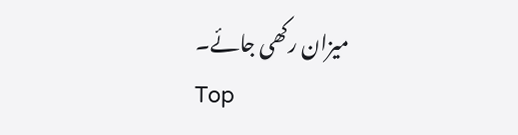میزان رکھی جائے۔
Top